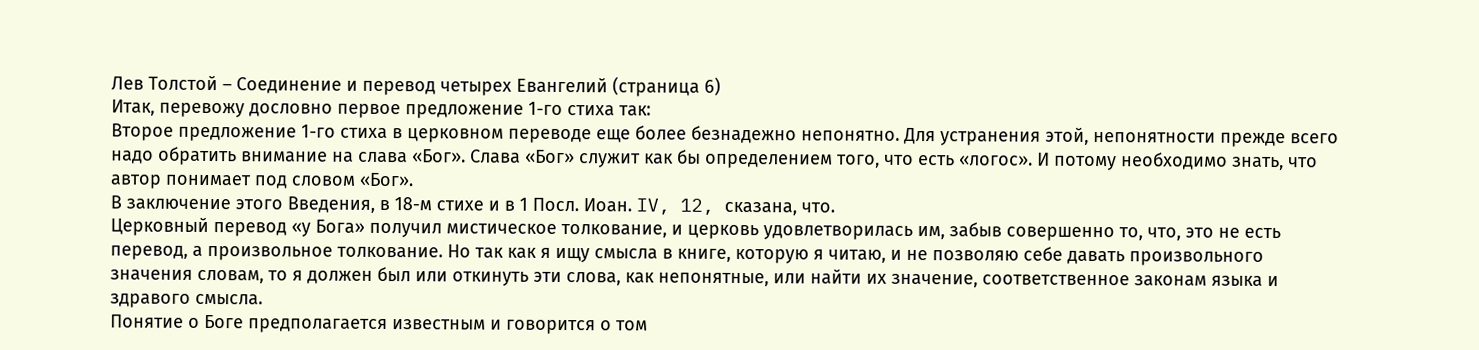Лев Толстой – Соединение и перевод четырех Евангелий (страница 6)
Итак, перевожу дословно первое предложение 1-го стиха так:
Второе предложение 1-го стиха в церковном переводе еще более безнадежно непонятно. Для устранения этой, непонятности прежде всего надо обратить внимание на слава «Бог». Слава «Бог» служит как бы определением того, что есть «логос». И потому необходимо знать, что автор понимает под словом «Бог».
В заключение этого Введения, в 18-м стихе и в 1 Посл. Иоан. IV, 12, сказана, что.
Церковный перевод «у Бога» получил мистическое толкование, и церковь удовлетворилась им, забыв совершенно то, что, это не есть перевод, а произвольное толкование. Но так как я ищу смысла в книге, которую я читаю, и не позволяю себе давать произвольного значения словам, то я должен был или откинуть эти слова, как непонятные, или найти их значение, соответственное законам языка и здравого смысла.
Понятие о Боге предполагается известным и говорится о том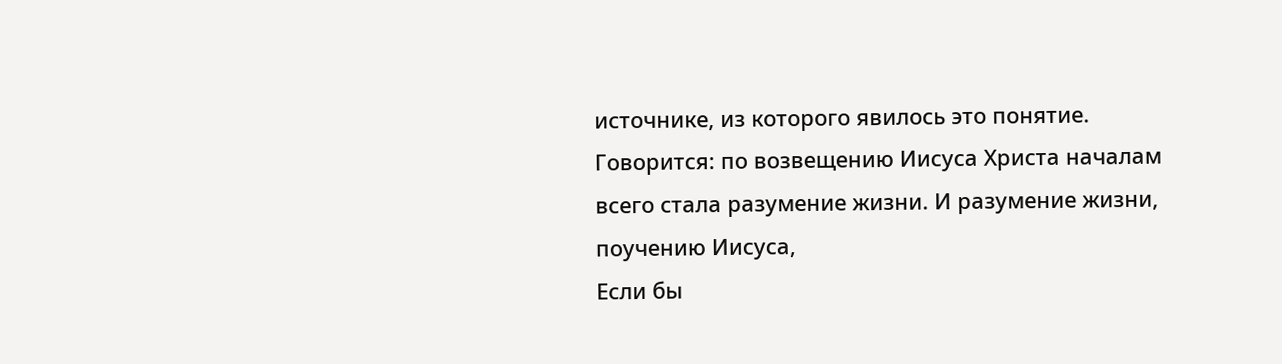источнике, из которого явилось это понятие. Говорится: по возвещению Иисуса Христа началам всего стала разумение жизни. И разумение жизни, поучению Иисуса,
Если бы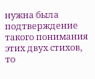нужна была подтверждение такого понимания этих двух стихов, то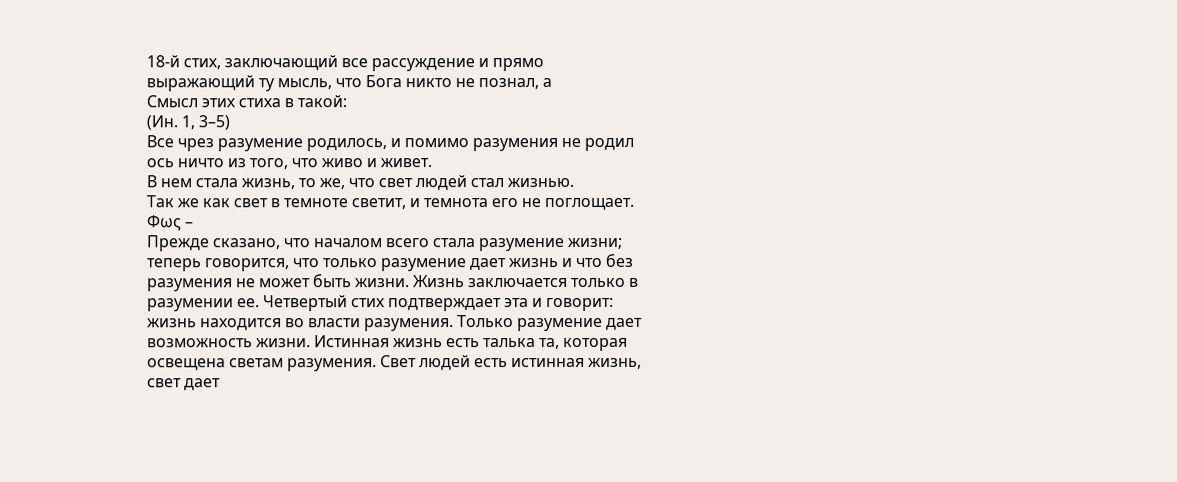18-й стих, заключающий все рассуждение и прямо выражающий ту мысль, что Бога никто не познал, а
Смысл этих стиха в такой:
(Ин. 1, 3–5)
Все чрез разумение родилось, и помимо разумения не родил ось ничто из того, что живо и живет.
В нем стала жизнь, то же, что свет людей стал жизнью.
Так же как свет в темноте светит, и темнота его не поглощает.
Фως –
Прежде сказано, что началом всего стала разумение жизни; теперь говорится, что только разумение дает жизнь и что без разумения не может быть жизни. Жизнь заключается только в разумении ее. Четвертый стих подтверждает эта и говорит: жизнь находится во власти разумения. Только разумение дает возможность жизни. Истинная жизнь есть талька та, которая освещена светам разумения. Свет людей есть истинная жизнь, свет дает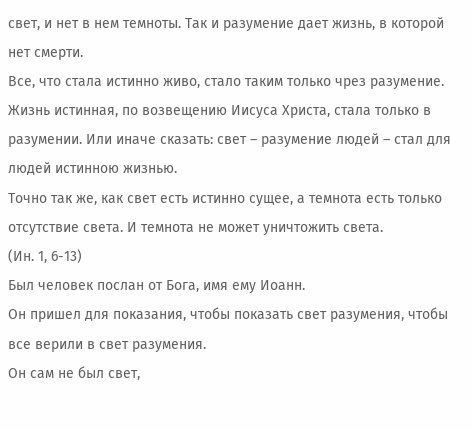свет, и нет в нем темноты. Так и разумение дает жизнь, в которой нет смерти.
Все, что стала истинно живо, стало таким только чрез разумение. Жизнь истинная, по возвещению Иисуса Христа, стала только в разумении. Или иначе сказать: свет – разумение людей – стал для людей истинною жизнью.
Точно так же, как свет есть истинно сущее, а темнота есть только отсутствие света. И темнота не может уничтожить света.
(Ин. 1, 6-13)
Был человек послан от Бога, имя ему Иоанн.
Он пришел для показания, чтобы показать свет разумения, чтобы все верили в свет разумения.
Он сам не был свет,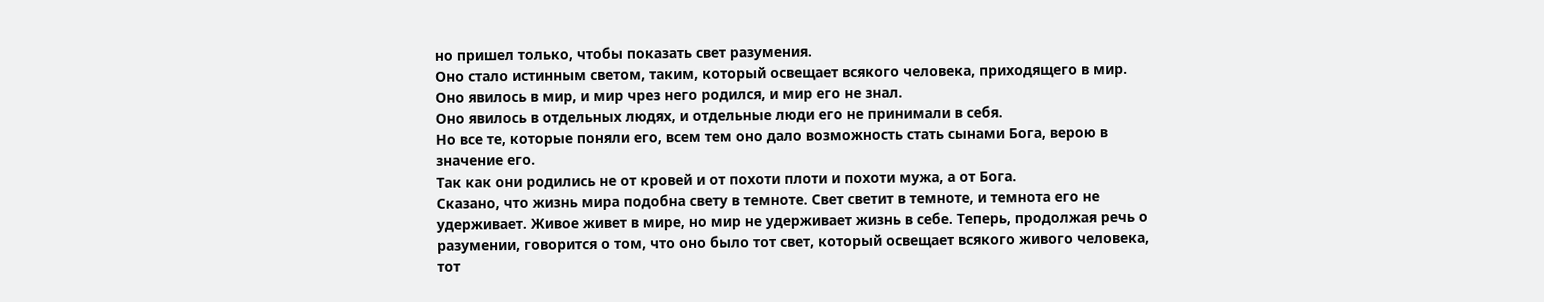но пришел только, чтобы показать свет разумения.
Оно стало истинным светом, таким, который освещает всякого человека, приходящего в мир.
Оно явилось в мир, и мир чрез него родился, и мир его не знал.
Оно явилось в отдельных людях, и отдельные люди его не принимали в себя.
Но все те, которые поняли его, всем тем оно дало возможность стать сынами Бога, верою в значение его.
Так как они родились не от кровей и от похоти плоти и похоти мужа, а от Бога.
Сказано, что жизнь мира подобна свету в темноте. Свет светит в темноте, и темнота его не удерживает. Живое живет в мире, но мир не удерживает жизнь в себе. Теперь, продолжая речь о разумении, говорится о том, что оно было тот свет, который освещает всякого живого человека, тот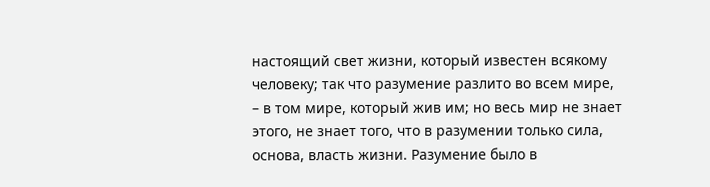настоящий свет жизни, который известен всякому человеку; так что разумение разлито во всем мире, – в том мире, который жив им; но весь мир не знает этого, не знает того, что в разумении только сила, основа, власть жизни. Разумение было в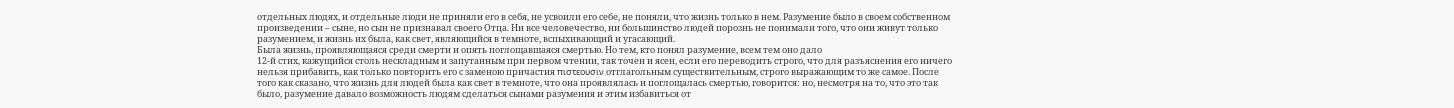отдельных людях, и отдельные люди не приняли его в себя, не усвоили его себе, не поняли, что жизнь только в нем. Разумение было в своем собственном произведении – сыне, но сын не признавал своего Отца. Ни все человечество, ни большинство людей порознь не понимали того, что они живут только разумением, и жизнь их была, как свет, являющийся в темноте, вспыхивающий и угасающий.
Была жизнь, проявляющаяся среди смерти и опять поглощавшаяся смертью. Но тем, кто понял разумение, всем тем оно дало
12-й стих, кажущийся столь нескладным и запутанным при первом чтении, так точен и ясен, если его переводить строго, что для разъяснения его ничего нельзя прибавить, как только повторить его с заменою причастия πιστεουσιν отглагольным существительным, строго выражающим то же самое. После того как сказано, что жизнь для людей была как свет в темноте, что она проявлялась и поглощалась смертью, говорится: но, несмотря на то, что это так было, разумение давало возможность людям сделаться сынами разумения и этим избавиться от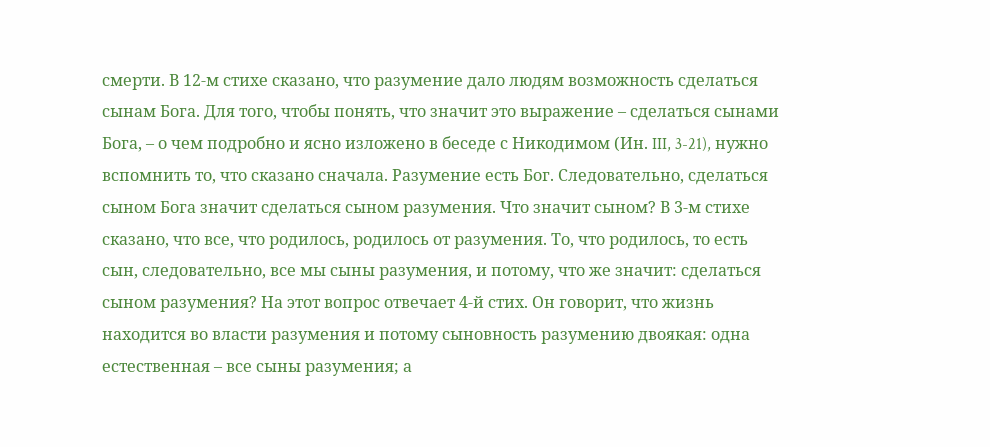смерти. В 12-м стихе сказано, что разумение дало людям возможность сделаться сынам Бога. Для того, чтобы понять, что значит это выражение – сделаться сынами Бога, – о чем подробно и ясно изложено в беседе с Никодимом (Ин. III, 3-21), нужно вспомнить то, что сказано сначала. Разумение есть Бог. Следовательно, сделаться сыном Бога значит сделаться сыном разумения. Что значит сыном? В 3-м стихе сказано, что все, что родилось, родилось от разумения. То, что родилось, то есть сын, следовательно, все мы сыны разумения, и потому, что же значит: сделаться сыном разумения? На этот вопрос отвечает 4-й стих. Он говорит, что жизнь находится во власти разумения и потому сыновность разумению двоякая: одна естественная – все сыны разумения; а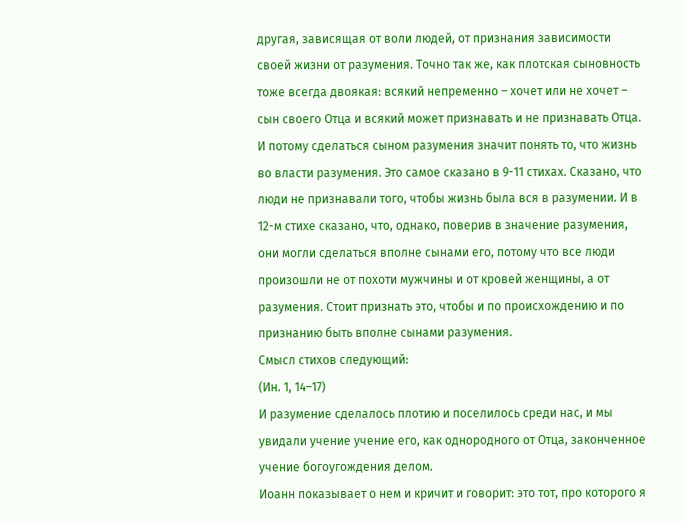другая, зависящая от воли людей, от признания зависимости своей жизни от разумения. Точно так же, как плотская сыновность тоже всегда двоякая: всякий непременно – хочет или не хочет – сын своего Отца и всякий может признавать и не признавать Отца. И потому сделаться сыном разумения значит понять то, что жизнь во власти разумения. Это самое сказано в 9-11 стихах. Сказано, что люди не признавали того, чтобы жизнь была вся в разумении. И в 12-м стихе сказано, что, однако, поверив в значение разумения, они могли сделаться вполне сынами его, потому что все люди произошли не от похоти мужчины и от кровей женщины, а от разумения. Стоит признать это, чтобы и по происхождению и по признанию быть вполне сынами разумения.
Смысл стихов следующий:
(Ин. 1, 14–17)
И разумение сделалось плотию и поселилось среди нас, и мы увидали учение учение его, как однородного от Отца, законченное учение богоугождения делом.
Иоанн показывает о нем и кричит и говорит: это тот, про которого я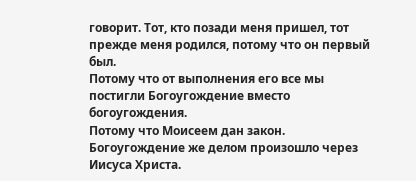говорит. Тот, кто позади меня пришел, тот прежде меня родился, потому что он первый был.
Потому что от выполнения его все мы постигли Богоугождение вместо богоугождения.
Потому что Моисеем дан закон. Богоугождение же делом произошло через Иисуса Христа.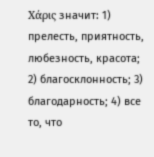Xάρις значит: 1) прелесть, приятность, любезность, красота; 2) благосклонность; 3) благодарность; 4) все то, что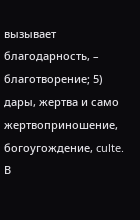вызывает благодарность, – благотворение; 5) дары, жертва и само жертвоприношение, богоугождение, culte. В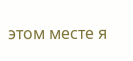этом месте я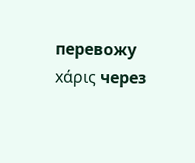перевожу xάρις через